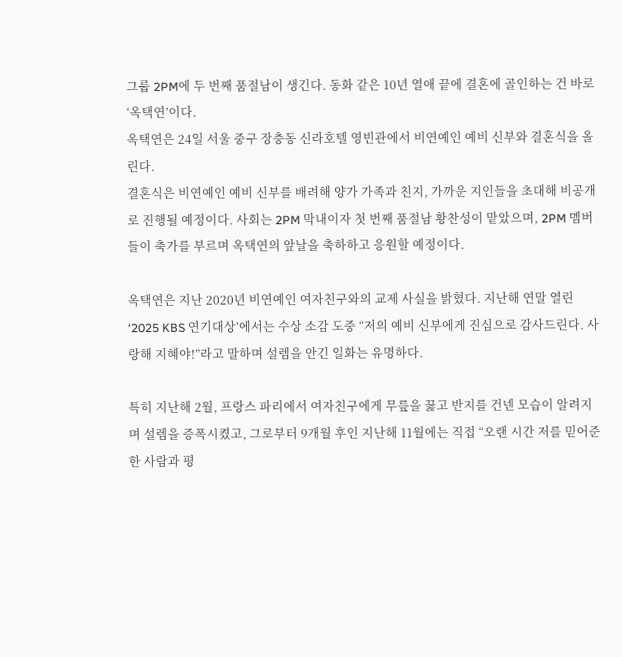그룹 2PM에 두 번째 품절남이 생긴다. 동화 같은 10년 열애 끝에 결혼에 골인하는 건 바로 ‘옥택연’이다.
옥택연은 24일 서울 중구 장충동 신라호텔 영빈관에서 비연예인 예비 신부와 결혼식을 올린다.
결혼식은 비연예인 예비 신부를 배려해 양가 가족과 친지, 가까운 지인들을 초대해 비공개로 진행될 예정이다. 사회는 2PM 막내이자 첫 번째 품절남 황찬성이 맡았으며, 2PM 멤버들이 축가를 부르며 옥택연의 앞날을 축하하고 응원할 예정이다.

옥택연은 지난 2020년 비연예인 여자친구와의 교제 사실을 밝혔다. 지난해 연말 열린 ‘2025 KBS 연기대상’에서는 수상 소감 도중 “저의 예비 신부에게 진심으로 감사드린다. 사랑해 지혜야!”라고 말하며 설렘을 안긴 일화는 유명하다.

특히 지난해 2월, 프랑스 파리에서 여자친구에게 무릎을 꿇고 반지를 건넨 모습이 알려지며 설렘을 증폭시켰고, 그로부터 9개월 후인 지난해 11월에는 직접 “오랜 시간 저를 믿어준 한 사람과 평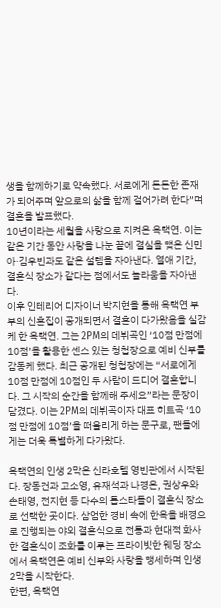생을 함께하기로 약속했다. 서로에게 든든한 존재가 되어주며 앞으로의 삶을 함께 걸어가려 한다”며 결혼을 발표했다.
10년이라는 세월을 사랑으로 지켜온 옥택연. 이는 같은 기간 동안 사랑을 나눈 끝에 결실을 맺은 신민아·김우빈과도 같은 설렘을 자아낸다. 열애 기간, 결혼식 장소가 같다는 점에서도 놀라움을 자아낸다.
이후 인테리어 디자이너 박지현을 통해 옥택연 부부의 신혼집이 공개되면서 결혼이 다가왔음을 실감케 한 옥택연. 그는 2PM의 데뷔곡인 ‘10점 만점에 10점’을 활용한 센스 있는 청첩장으로 예비 신부를 감동케 했다. 최근 공개된 청첩장에는 “서로에게 10점 만점에 10점인 두 사람이 드디어 결혼합니다. 그 시작의 순간을 함께해 주세요”라는 문장이 담겼다. 이는 2PM의 데뷔곡이자 대표 히트곡 ‘10점 만점에 10점’을 떠올리게 하는 문구로, 팬들에게는 더욱 특별하게 다가왔다.

옥택연의 인생 2막은 신라호텔 영빈관에서 시작된다. 장동건과 고소영, 유재석과 나경은, 권상우와 손태영, 전지현 등 다수의 톱스타들이 결혼식 장소로 선택한 곳이다. 삼엄한 경비 속에 한옥을 배경으로 진행되는 야외 결혼식으로 전통과 현대적 화사한 결혼식이 조화를 이루는 프라이빗한 웨딩 장소에서 옥택연은 예비 신부와 사랑을 맹세하며 인생 2막을 시작한다.
한편, 옥택연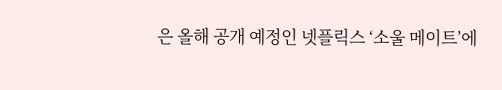은 올해 공개 예정인 넷플릭스 ‘소울 메이트’에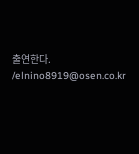출연한다. /elnino8919@osen.co.kr